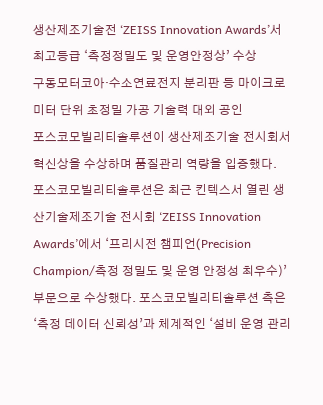생산제조기술전 ‘ZEISS Innovation Awards’서 최고등급 ‘측정정밀도 및 운영안정상’ 수상
구동모터코아·수소연료전지 분리판 등 마이크로미터 단위 초정밀 가공 기술력 대외 공인
포스코모빌리티솔루션이 생산제조기술 전시회서 혁신상을 수상하며 품질관리 역량을 입증했다.
포스코모빌리티솔루션은 최근 킨텍스서 열린 생산기술제조기술 전시회 ‘ZEISS Innovation Awards’에서 ‘프리시전 챔피언(Precision Champion/측정 정밀도 및 운영 안정성 최우수)’ 부문으로 수상했다. 포스코모빌리티솔루션 측은 ‘측정 데이터 신뢰성’과 체계적인 ‘설비 운영 관리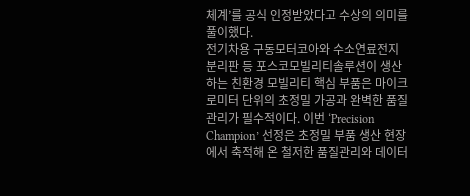체계’를 공식 인정받았다고 수상의 의미를 풀이했다.
전기차용 구동모터코아와 수소연료전지 분리판 등 포스코모빌리티솔루션이 생산하는 친환경 모빌리티 핵심 부품은 마이크로미터 단위의 초정밀 가공과 완벽한 품질관리가 필수적이다. 이번 ‘Precision Champion’ 선정은 초정밀 부품 생산 현장에서 축적해 온 철저한 품질관리와 데이터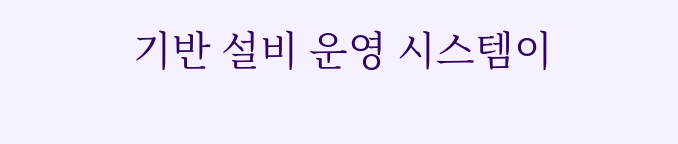기반 설비 운영 시스템이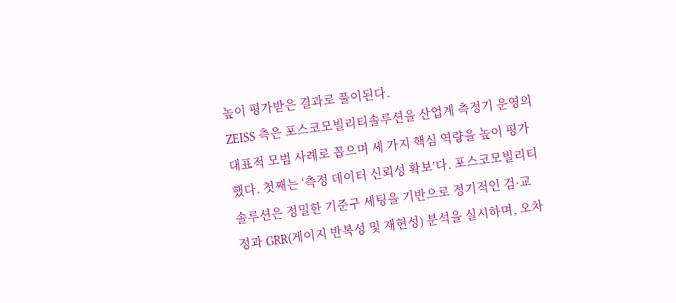높이 평가받은 결과로 풀이된다.
ZEISS 측은 포스코모빌리티솔루션을 산업계 측정기 운영의 대표적 모범 사례로 꼽으며 세 가지 핵심 역량을 높이 평가했다. 첫째는 ‘측정 데이터 신뢰성 확보’다. 포스코모빌리티솔루션은 정밀한 기준구 세팅을 기반으로 정기적인 검·교정과 GRR(게이지 반복성 및 재현성) 분석을 실시하며, 오차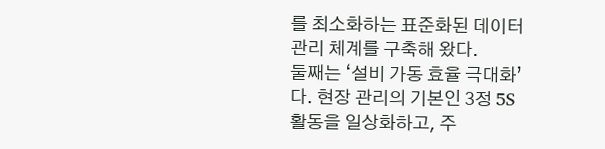를 최소화하는 표준화된 데이터 관리 체계를 구축해 왔다.
둘째는 ‘설비 가동 효율 극대화’다. 현장 관리의 기본인 3정 5S 활동을 일상화하고, 주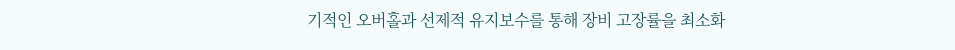기적인 오버홀과 선제적 유지보수를 통해 장비 고장률을 최소화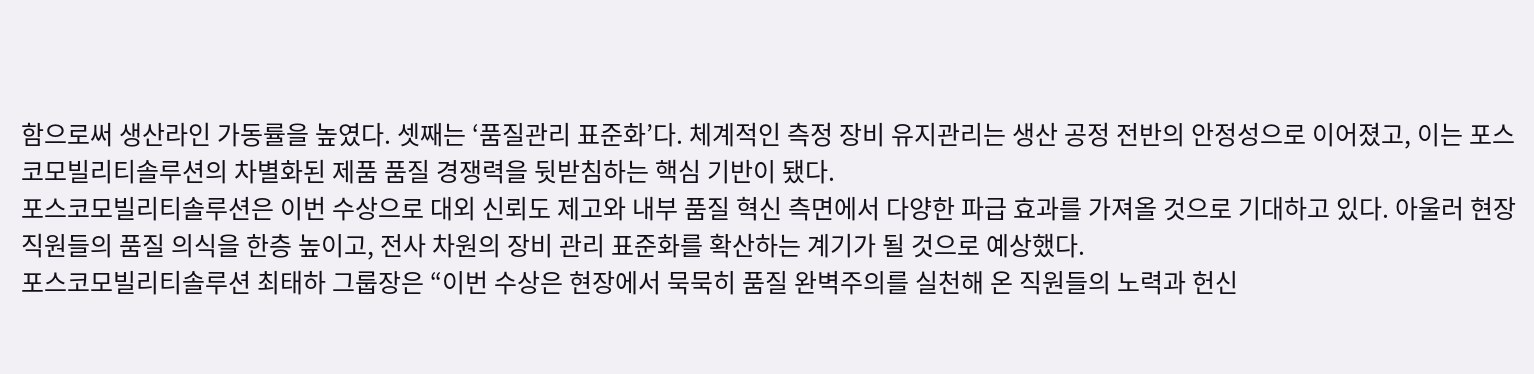함으로써 생산라인 가동률을 높였다. 셋째는 ‘품질관리 표준화’다. 체계적인 측정 장비 유지관리는 생산 공정 전반의 안정성으로 이어졌고, 이는 포스코모빌리티솔루션의 차별화된 제품 품질 경쟁력을 뒷받침하는 핵심 기반이 됐다.
포스코모빌리티솔루션은 이번 수상으로 대외 신뢰도 제고와 내부 품질 혁신 측면에서 다양한 파급 효과를 가져올 것으로 기대하고 있다. 아울러 현장 직원들의 품질 의식을 한층 높이고, 전사 차원의 장비 관리 표준화를 확산하는 계기가 될 것으로 예상했다.
포스코모빌리티솔루션 최태하 그룹장은 “이번 수상은 현장에서 묵묵히 품질 완벽주의를 실천해 온 직원들의 노력과 헌신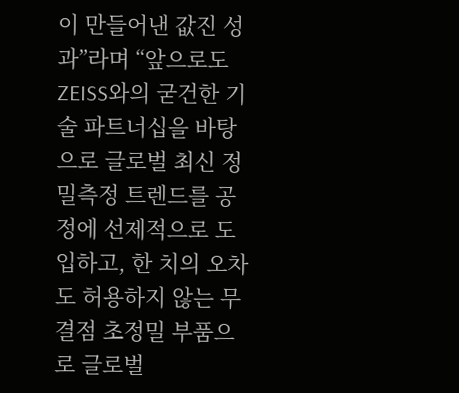이 만들어낸 값진 성과”라며 “앞으로도 ZEISS와의 굳건한 기술 파트너십을 바탕으로 글로벌 최신 정밀측정 트렌드를 공정에 선제적으로 도입하고, 한 치의 오차도 허용하지 않는 무결점 초정밀 부품으로 글로벌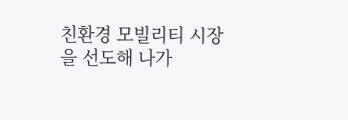친환경 모빌리티 시장을 선도해 나가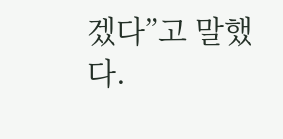겠다”고 말했다.